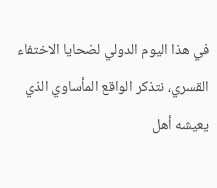في هذا اليوم الدولي لضحايا الاختفاء القسري، نتذكر الواقع المأساوي الذي يعيشه أهل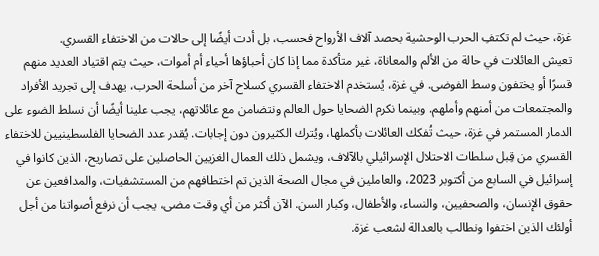غزة، حيث لم تكتفِ الحرب الوحشية بحصد آلاف الأرواح فحسب، بل أدت أيضًا إلى حالات من الاختفاء القسري.
تعيش العائلات في حالة من الألم والمعاناة، غير متأكدة مما إذا كان أحباؤها أحياء أم أموات، حيث يتم اقتياد العديد منهم قسرًا أو يختفون وسط الفوضى. في غزة، يُستخدم الاختفاء القسري كسلاح آخر من أسلحة الحرب، يهدف إلى تجريد الأفراد والمجتمعات من أمنهم وأملهم. وبينما نكرم الضحايا حول العالم ونتضامن مع عائلاتهم، يجب علينا أيضًا أن نسلط الضوء على الدمار المستمر في غزة، حيث تُفكك العائلات بأكملها، ويُترك الكثيرون دون إجابات. يُقدر عدد الضحايا الفلسطينيين للاختفاء القسري من قِبل سلطات الاحتلال الإسرائيلي بالآلاف، ويشمل ذلك العمال الغزيين الحاصلين على تصاريح، الذين كانوا في إسرائيل في السابع من أكتوبر 2023، والعاملين في مجال الصحة الذين تم اختطافهم من المستشفيات، والمدافعين عن حقوق الإنسان، والصحفيين، والنساء، والأطفال، وكبار السن. الآن أكثر من أي وقت مضى، يجب أن نرفع أصواتنا من أجل أولئك الذين اختفوا ونطالب بالعدالة لشعب غزة.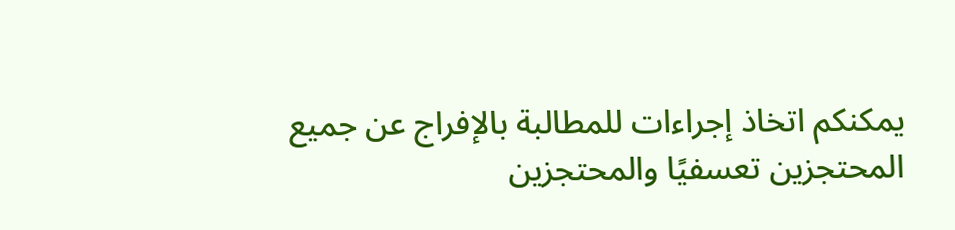يمكنكم اتخاذ إجراءات للمطالبة بالإفراج عن جميع المحتجزين تعسفيًا والمحتجزين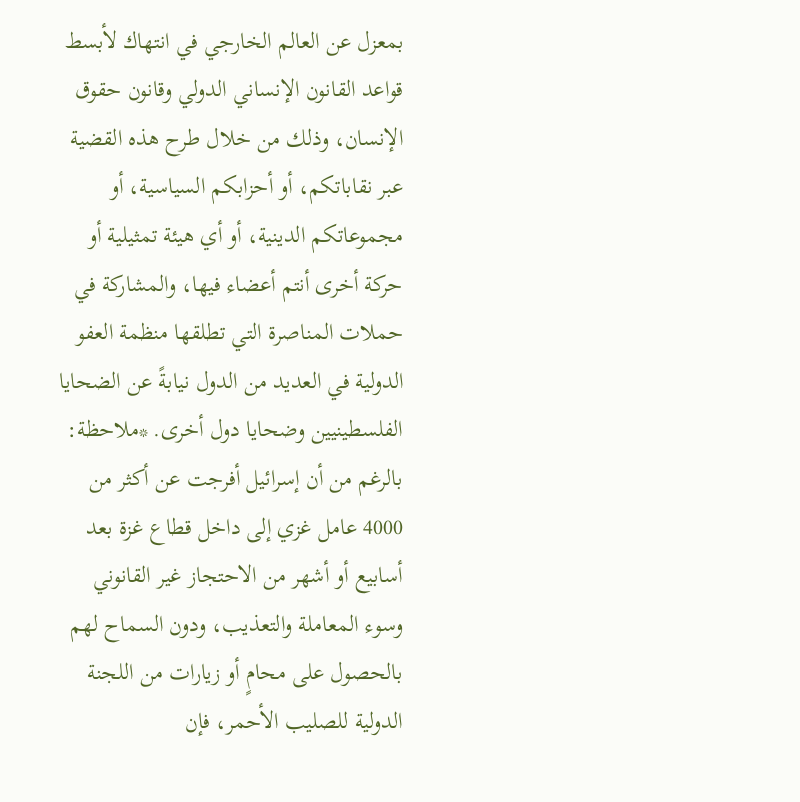بمعزل عن العالم الخارجي في انتهاك لأبسط قواعد القانون الإنساني الدولي وقانون حقوق الإنسان، وذلك من خلال طرح هذه القضية عبر نقاباتكم، أو أحزابكم السياسية، أو مجموعاتكم الدينية، أو أي هيئة تمثيلية أو حركة أخرى أنتم أعضاء فيها، والمشاركة في حملات المناصرة التي تطلقها منظمة العفو الدولية في العديد من الدول نيابةً عن الضحايا الفلسطينيين وضحايا دول أخرى. *ملاحظة: بالرغم من أن إسرائيل أفرجت عن أكثر من 4000 عامل غزي إلى داخل قطاع غزة بعد أسابيع أو أشهر من الاحتجاز غير القانوني وسوء المعاملة والتعذيب، ودون السماح لهم بالحصول على محامٍ أو زيارات من اللجنة الدولية للصليب الأحمر، فإن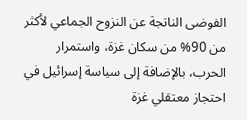الفوضى الناتجة عن النزوح الجماعي لأكثر من 90% من سكان غزة، واستمرار الحرب، بالإضافة إلى سياسة إسرائيل في احتجاز معتقلي غزة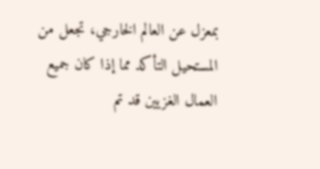بمعزل عن العالم الخارجي، تجعل من المستحيل التأكد مما إذا كان جميع العمال الغزيين قد تم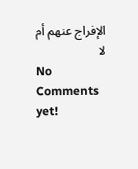الإفراج عنهم أم لا
No Comments yet!